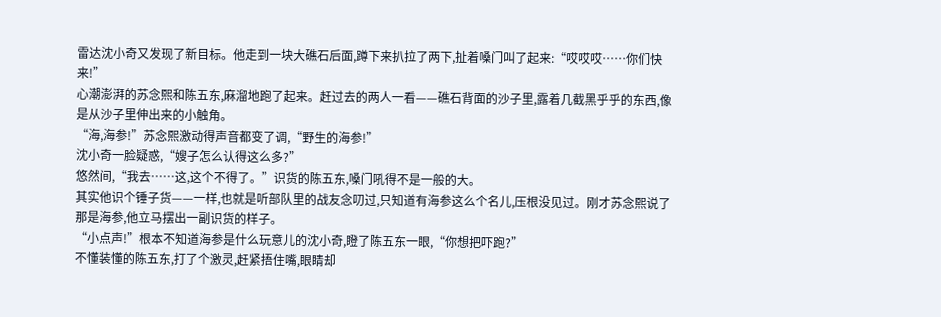雷达沈小奇又发现了新目标。他走到一块大礁石后面,蹲下来扒拉了两下,扯着嗓门叫了起来:“哎哎哎……你们快来!”
心潮澎湃的苏念熙和陈五东,麻溜地跑了起来。赶过去的两人一看——礁石背面的沙子里,露着几截黑乎乎的东西,像是从沙子里伸出来的小触角。
“海,海参!”苏念熙激动得声音都变了调,“野生的海参!”
沈小奇一脸疑惑,“嫂子怎么认得这么多?”
悠然间,“我去……这,这个不得了。”识货的陈五东,嗓门吼得不是一般的大。
其实他识个锤子货——一样,也就是听部队里的战友念叨过,只知道有海参这么个名儿,压根没见过。刚才苏念熙说了那是海参,他立马摆出一副识货的样子。
“小点声!”根本不知道海参是什么玩意儿的沈小奇,瞪了陈五东一眼,“你想把吓跑?”
不懂装懂的陈五东,打了个激灵,赶紧捂住嘴,眼睛却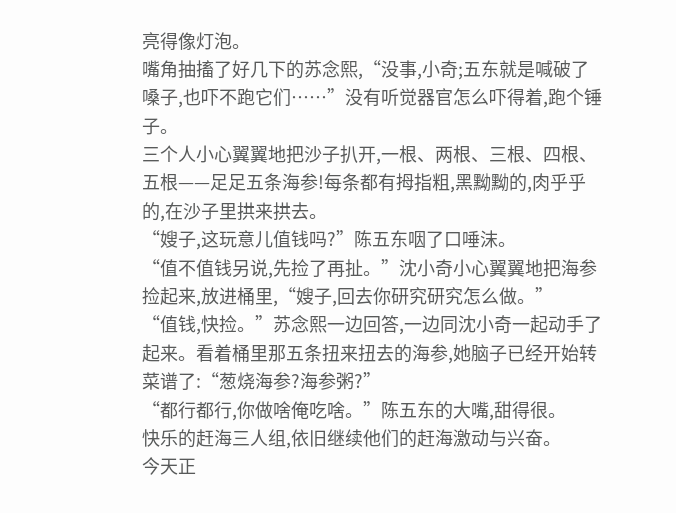亮得像灯泡。
嘴角抽搐了好几下的苏念熙,“没事,小奇;五东就是喊破了嗓子,也吓不跑它们……”没有听觉器官怎么吓得着,跑个锤子。
三个人小心翼翼地把沙子扒开,一根、两根、三根、四根、五根——足足五条海参!每条都有拇指粗,黑黝黝的,肉乎乎的,在沙子里拱来拱去。
“嫂子,这玩意儿值钱吗?”陈五东咽了口唾沫。
“值不值钱另说,先捡了再扯。”沈小奇小心翼翼地把海参捡起来,放进桶里,“嫂子,回去你研究研究怎么做。”
“值钱,快捡。”苏念熙一边回答,一边同沈小奇一起动手了起来。看着桶里那五条扭来扭去的海参,她脑子已经开始转菜谱了:“葱烧海参?海参粥?”
“都行都行,你做啥俺吃啥。”陈五东的大嘴,甜得很。
快乐的赶海三人组,依旧继续他们的赶海激动与兴奋。
今天正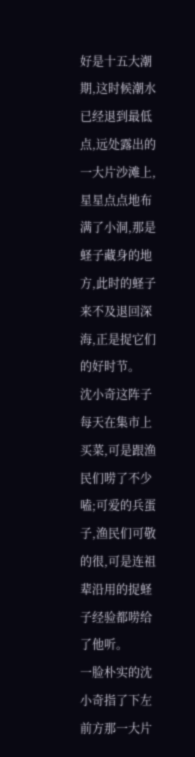好是十五大潮期,这时候潮水已经退到最低点,远处露出的一大片沙滩上,星星点点地布满了小洞,那是蛏子藏身的地方,此时的蛏子来不及退回深海,正是捉它们的好时节。
沈小奇这阵子每天在集市上买菜,可是跟渔民们唠了不少嗑;可爱的兵蛋子,渔民们可敬的很,可是连祖辈沿用的捉蛏子经验都唠给了他听。
一脸朴实的沈小奇指了下左前方那一大片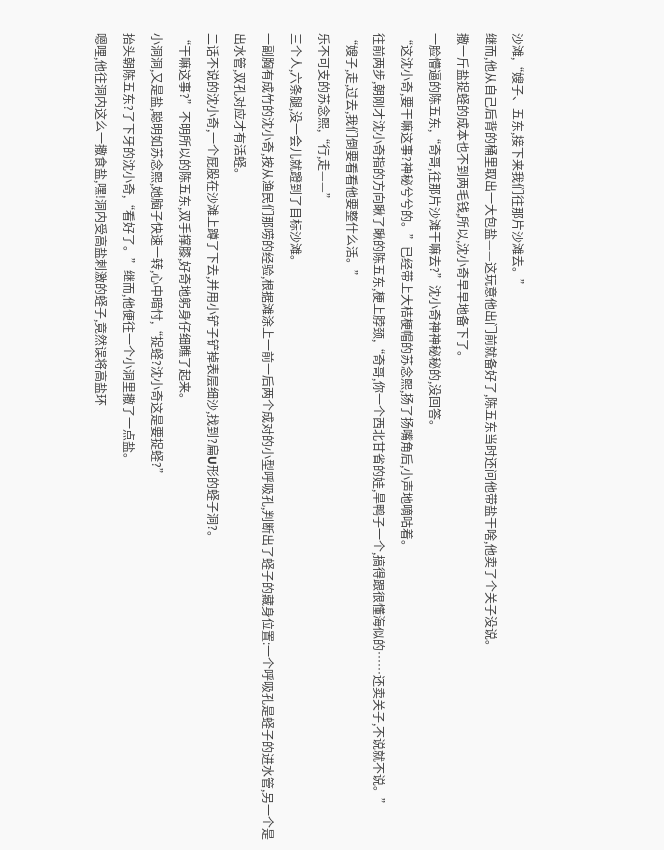沙滩,“嫂子、五东,接下来我们往那片沙滩去。”
继而,他从自己后背的桶里取出一大包盐——这玩意他出门前就备好了,陈五东当时还问他带盐干啥,他卖了个关子没说。
撒一斤盐捉蛏的成本也不到两毛钱,所以,沈小奇早早地备下了。
一脸懵逼的陈五东,“奇哥,往那片沙滩干嘛去?”沈小奇神神秘秘的,没回答。
“这沈小奇,要干嘛这事?神秘兮兮的。”已经带上大桔梗帽的苏念熙,扬了扬嘴角后,小声地嘀咕着。
往前两步,朝刚才沈小奇指的方向瞅了瞅的陈五东,梗上脖颈,“奇哥,你一个西北甘省的娃,旱鸭子一个,搞得跟很懂海似的……还卖关子,不说就不说。”
“嫂子,走,过去,我们倒要看看他要整什么活。”
乐不可支的苏念熙,“行,走——”
三个人,六条腿,没一会儿就蹬到了目标沙滩。
一副胸有成竹的沈小奇,按从渔民们那唠的经验,根据滩涂上一前一后两个成对的小型呼吸孔,判断出了蛏子的藏身位置:一个呼吸孔是蛏子的进水管,另一个是出水管,双孔对应才有活蛏。
二话不说的沈小奇,一个屁股在沙滩上蹲了下去,并用小铲子铲掉表层细沙,找到?扁U形的蛏子洞?。
“干嘛这事?”不明所以的陈五东,双手撑膝,好奇地躬身仔细瞧了起来。
小洞洞,又是盐,聪明如苏念熙,她脑子快速一转,心中暗忖,“捉蛏?沈小奇这是要捉蛏?”
抬头朝陈五东?了下牙的沈小奇,“看好了。”继而,他便往一个小洞里撒了一点盐。
嗯哩,他往洞内这么一撒食盐,嘿!洞内受高盐刺激的蛏子,竟然误将高盐环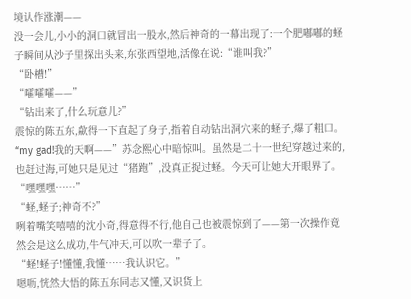境认作涨潮——
没一会儿,小小的洞口就冒出一股水,然后神奇的一幕出现了:一个肥嘟嘟的蛏子瞬间从沙子里探出头来,东张西望地,活像在说:“谁叫我?”
“卧槽!”
“嚯嚯嚯——”
“钻出来了,什么玩意儿?”
震惊的陈五东,歘得一下直起了身子,指着自动钻出洞穴来的蛏子,爆了粗口。
“my gad!我的天啊——”苏念熙心中暗惊叫。虽然是二十一世纪穿越过来的,也赶过海,可她只是见过“猪跑”,没真正捉过蛏。今天可让她大开眼界了。
“嘿嘿嘿……”
“蛏,蛏子;神奇不?”
咧着嘴笑嘻嘻的沈小奇,得意得不行,他自己也被震惊到了——第一次操作竟然会是这么成功,牛气冲天,可以吹一辈子了。
“蛏!蛏子!懂懂,我懂……我认识它。”
嗯呖,恍然大悟的陈五东同志又懂,又识货上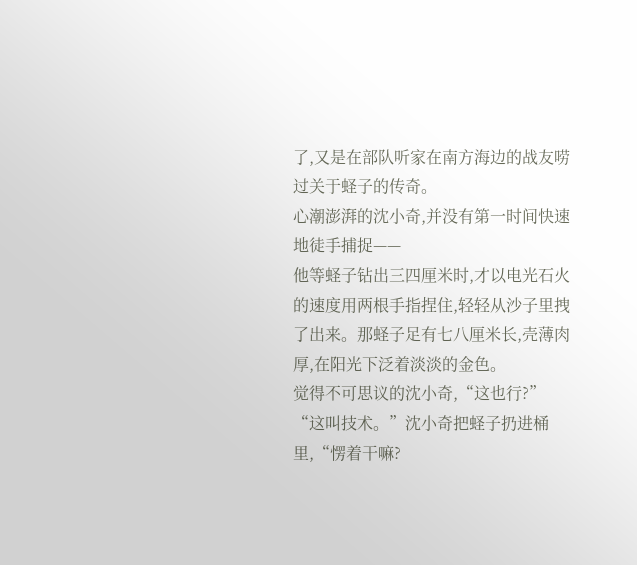了,又是在部队听家在南方海边的战友唠过关于蛏子的传奇。
心潮澎湃的沈小奇,并没有第一时间快速地徒手捕捉——
他等蛏子钻出三四厘米时,才以电光石火的速度用两根手指捏住,轻轻从沙子里拽了出来。那蛏子足有七八厘米长,壳薄肉厚,在阳光下泛着淡淡的金色。
觉得不可思议的沈小奇,“这也行?”
“这叫技术。”沈小奇把蛏子扔进桶里,“愣着干嘛?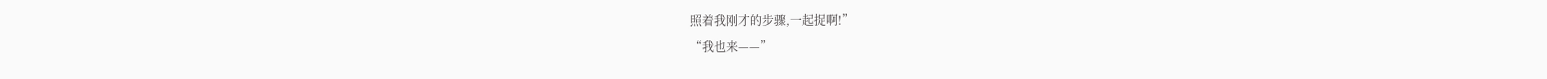照着我刚才的步骤,一起捉啊!”
“我也来——”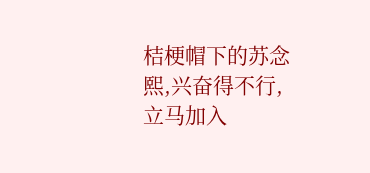桔梗帽下的苏念熙,兴奋得不行,立马加入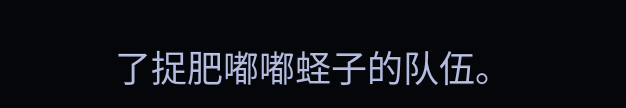了捉肥嘟嘟蛏子的队伍。